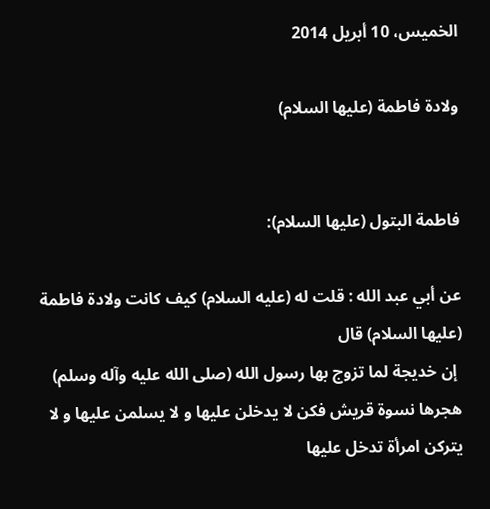الخميس، 10 أبريل 2014

ولادة فاطمة (عليها السلام)


فاطمة البتول (عليها السلام):

عن أبي عبد الله : قلت له (عليه السلام) كيف كانت ولادة فاطمة (عليها السلام) قال
 إن خديجة لما تزوج بها رسول الله (صلى الله عليه وآله وسلم) هجرها نسوة قريش فكن لا يدخلن عليها و لا يسلمن عليها و لا يتركن امرأة تدخل عليها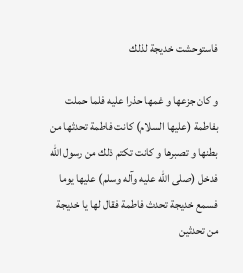فاستوحشت خديجة لذلك

و كان جزعها و غمها حذرا عليه فلما حملت بفاطمة (عليها السلام) كانت فاطمة تحدثها من بطنها و تصبرها و كانت تكتم ذلك من رسول الله فدخل (صلى الله عليه وآله وسلم) عليها يوما فسمع خديجة تحدث فاطمة فقال لها يا خديجة من تحدثين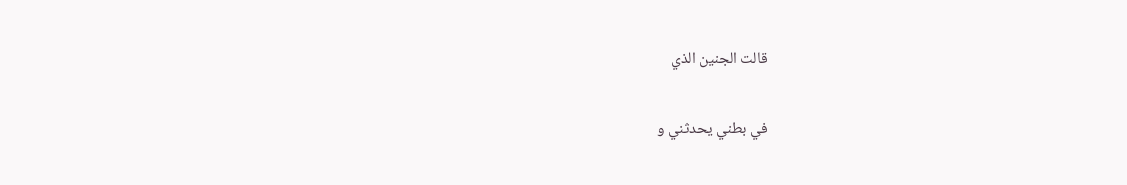قالت الجنين الذي

في بطني يحدثني و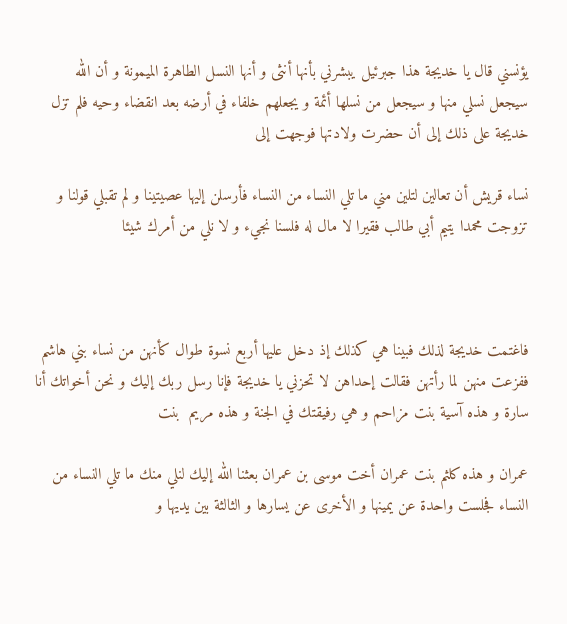يؤنسني قال يا خديجة هذا جبرئيل يبشرني بأنها أنثى و أنها النسل الطاهرة الميمونة و أن الله سيجعل نسلي منها و سيجعل من نسلها أئمة و يجعلهم خلفاء في أرضه بعد انقضاء وحيه فلم تزل خديجة على ذلك إلى أن حضرت ولادتها فوجهت إلى

نساء قريش أن تعالين لتلين مني ما تلي النساء من النساء فأرسلن إليها عصيتينا و لم تقبلي قولنا و تزوجت محمدا يتيم أبي طالب فقيرا لا مال له فلسنا نجيء و لا نلي من أمرك شيئا



فاغتمت خديجة لذلك فبينا هي كذلك إذ دخل عليها أربع نسوة طوال كأنهن من نساء بني هاشم ففزعت منهن لما رأتهن فقالت إحداهن لا تحزني يا خديجة فإنا رسل ربك إليك و نحن أخواتك أنا سارة و هذه آسية بنت مزاحم و هي رفيقتك في الجنة و هذه مريم  بنت

عمران و هذه كلثم بنت عمران أخت موسى بن عمران بعثنا الله إليك لنلي منك ما تلي النساء من النساء فجلست واحدة عن يمينها و الأخرى عن يسارها و الثالثة بين يديها و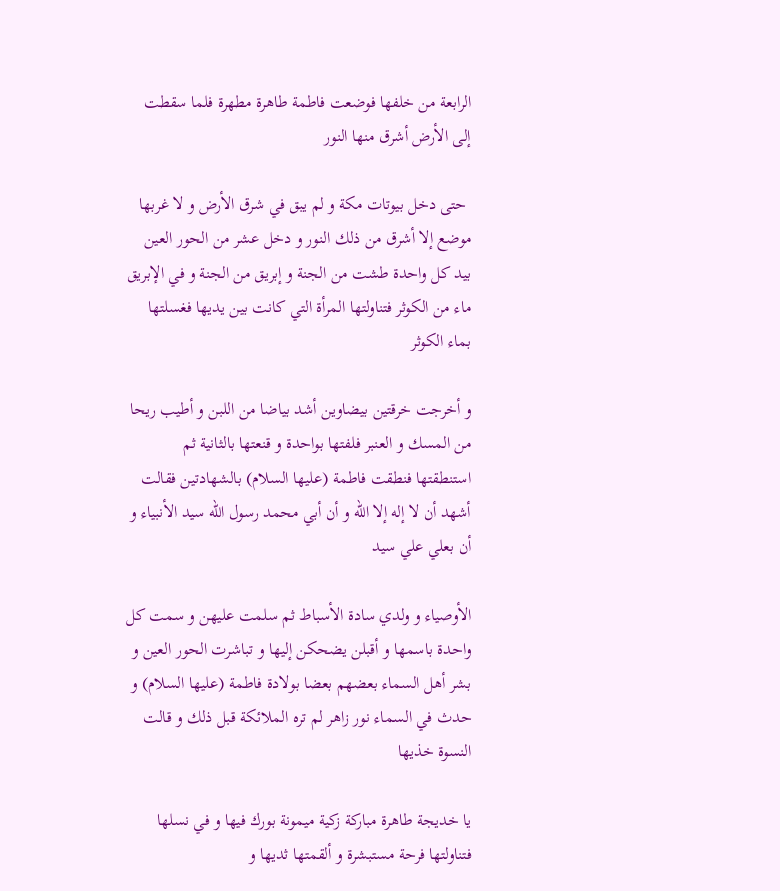الرابعة من خلفها فوضعت فاطمة طاهرة مطهرة فلما سقطت إلى الأرض أشرق منها النور

 حتى دخل بيوتات مكة و لم يبق في شرق الأرض و لا غربها موضع إلا أشرق من ذلك النور و دخل عشر من الحور العين بيد كل واحدة طشت من الجنة و إبريق من الجنة و في الإبريق ماء من الكوثر فتناولتها المرأة التي كانت بين يديها فغسلتها بماء الكوثر

و أخرجت خرقتين بيضاوين أشد بياضا من اللبن و أطيب ريحا من المسك و العنبر فلفتها بواحدة و قنعتها بالثانية ثم استنطقتها فنطقت فاطمة (عليها السلام) بالشهادتين فقالت أشهد أن لا إله إلا الله و أن أبي محمد رسول الله سيد الأنبياء و أن بعلي علي سيد

الأوصياء و ولدي سادة الأسباط ثم سلمت عليهن و سمت كل واحدة باسمها و أقبلن يضحكن إليها و تباشرت الحور العين و بشر أهل السماء بعضهم بعضا بولادة فاطمة (عليها السلام) و حدث في السماء نور زاهر لم تره الملائكة قبل ذلك و قالت النسوة خذيها

يا خديجة طاهرة مباركة زكية ميمونة بورك فيها و في نسلها فتناولتها فرحة مستبشرة و ألقمتها ثديها و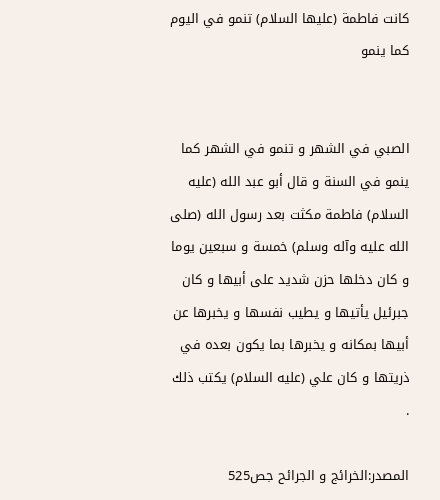كانت فاطمة (عليها السلام) تنمو في اليوم كما ينمو


الصبي في الشهر و تنمو في الشهر كما ينمو في السنة و قال أبو عبد الله (عليه السلام) فاطمة مكثت بعد رسول الله (صلى الله عليه وآله وسلم) خمسة و سبعين يوما و كان دخلها حزن شديد على أبيها و كان جبرئيل يأتيها و يطيب نفسها و يخبرها عن أبيها بمكانه و يخبرها بما يكون بعده في ذريتها و كان علي (عليه السلام) يكتب ذلك .

المصدر:الخرائج و الجرائح جص525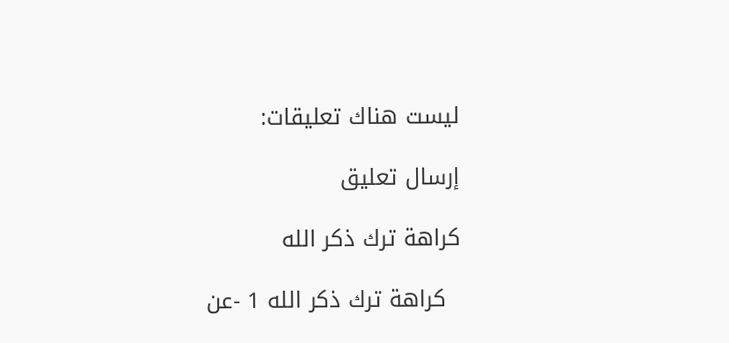ليست هناك تعليقات:

إرسال تعليق

كراهة ترك ذكر الله

  كراهة ترك ذكر الله 1 -عن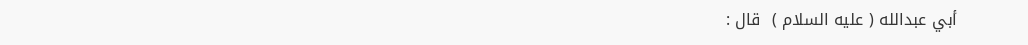أبي عبدالله ( عليه السلام )  قال :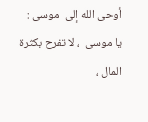أوحى الله إلى  موسى : يا موسى  ، لا تفرح بكثرة المال ،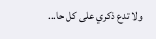ولا تدع ذكري على كل حا...